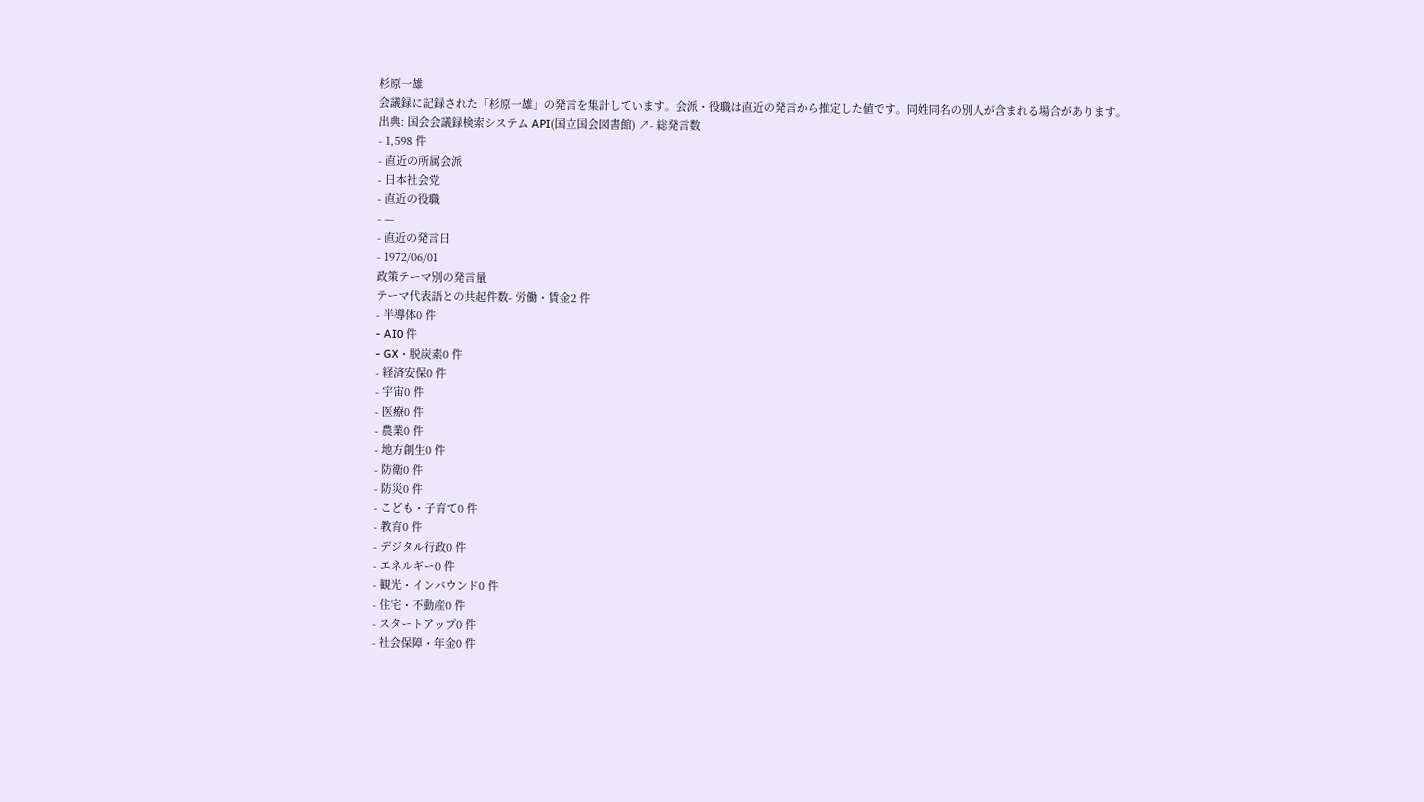杉原一雄
会議録に記録された「杉原一雄」の発言を集計しています。会派・役職は直近の発言から推定した値です。同姓同名の別人が含まれる場合があります。
出典: 国会会議録検索システム API(国立国会図書館) ↗- 総発言数
- 1,598 件
- 直近の所属会派
- 日本社会党
- 直近の役職
- —
- 直近の発言日
- 1972/06/01
政策テーマ別の発言量
テーマ代表語との共起件数- 労働・賃金2 件
- 半導体0 件
- AI0 件
- GX・脱炭素0 件
- 経済安保0 件
- 宇宙0 件
- 医療0 件
- 農業0 件
- 地方創生0 件
- 防衛0 件
- 防災0 件
- こども・子育て0 件
- 教育0 件
- デジタル行政0 件
- エネルギー0 件
- 観光・インバウンド0 件
- 住宅・不動産0 件
- スタートアップ0 件
- 社会保障・年金0 件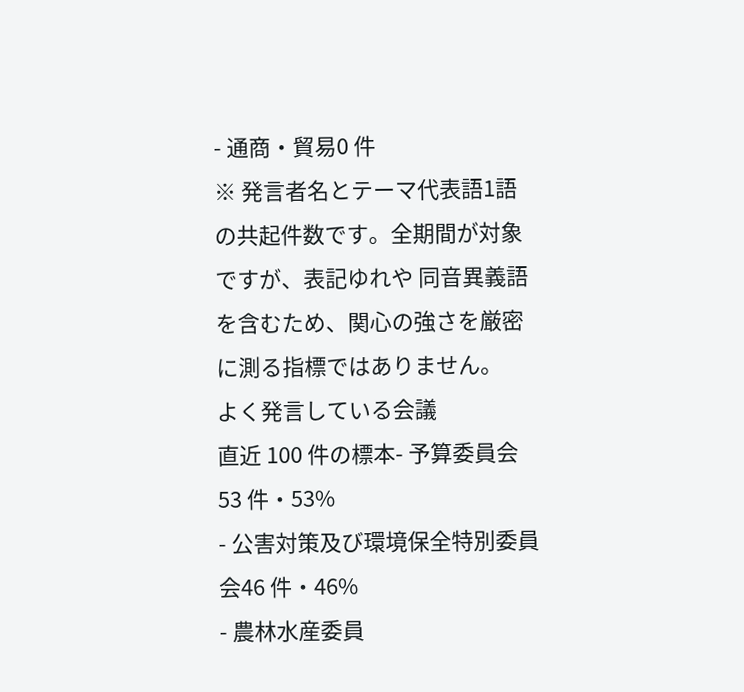- 通商・貿易0 件
※ 発言者名とテーマ代表語1語の共起件数です。全期間が対象ですが、表記ゆれや 同音異義語を含むため、関心の強さを厳密に測る指標ではありません。
よく発言している会議
直近 100 件の標本- 予算委員会53 件・53%
- 公害対策及び環境保全特別委員会46 件・46%
- 農林水産委員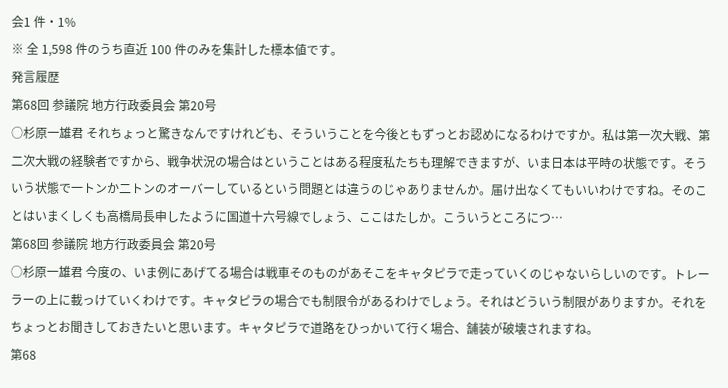会1 件・1%
※ 全 1,598 件のうち直近 100 件のみを集計した標本値です。
発言履歴
第68回 参議院 地方行政委員会 第20号
○杉原一雄君 それちょっと驚きなんですけれども、そういうことを今後ともずっとお認めになるわけですか。私は第一次大戦、第二次大戦の経験者ですから、戦争状況の場合はということはある程度私たちも理解できますが、いま日本は平時の状態です。そういう状態で一トンか二トンのオーバーしているという問題とは違うのじゃありませんか。届け出なくてもいいわけですね。そのことはいまくしくも高橋局長申したように国道十六号線でしょう、ここはたしか。こういうところにつ…
第68回 参議院 地方行政委員会 第20号
○杉原一雄君 今度の、いま例にあげてる場合は戦車そのものがあそこをキャタピラで走っていくのじゃないらしいのです。トレーラーの上に載っけていくわけです。キャタピラの場合でも制限令があるわけでしょう。それはどういう制限がありますか。それをちょっとお聞きしておきたいと思います。キャタピラで道路をひっかいて行く場合、舗装が破壊されますね。
第68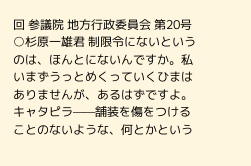回 参議院 地方行政委員会 第20号
○杉原一雄君 制限令にないというのは、ほんとにないんですか。私いまずうっとめくっていくひまはありませんが、あるはずですよ。キャタピラ——舗装を傷をつけることのないような、何とかという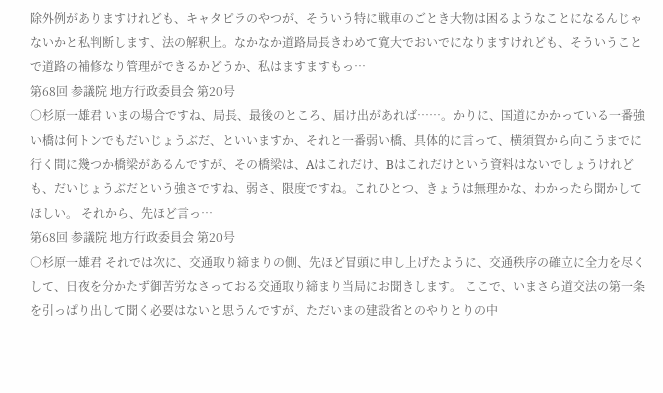除外例がありますけれども、キャタピラのやつが、そういう特に戦車のごとき大物は困るようなことになるんじゃないかと私判断します、法の解釈上。なかなか道路局長きわめて寛大でおいでになりますけれども、そういうことで道路の補修なり管理ができるかどうか、私はますますもっ…
第68回 参議院 地方行政委員会 第20号
○杉原一雄君 いまの場合ですね、局長、最後のところ、届け出があれば……。かりに、国道にかかっている一番強い橋は何トンでもだいじょうぶだ、といいますか、それと一番弱い橋、具体的に言って、横須賀から向こうまでに行く間に幾つか橋梁があるんですが、その橋梁は、Aはこれだけ、Bはこれだけという資料はないでしょうけれども、だいじょうぶだという強さですね、弱さ、限度ですね。これひとつ、きょうは無理かな、わかったら聞かしてほしい。 それから、先ほど言っ…
第68回 参議院 地方行政委員会 第20号
○杉原一雄君 それでは次に、交通取り締まりの側、先ほど冒頭に申し上げたように、交通秩序の確立に全力を尽くして、日夜を分かたず御苦労なさっておる交通取り締まり当局にお聞きします。 ここで、いまさら道交法の第一条を引っぱり出して聞く必要はないと思うんですが、ただいまの建設省とのやりとりの中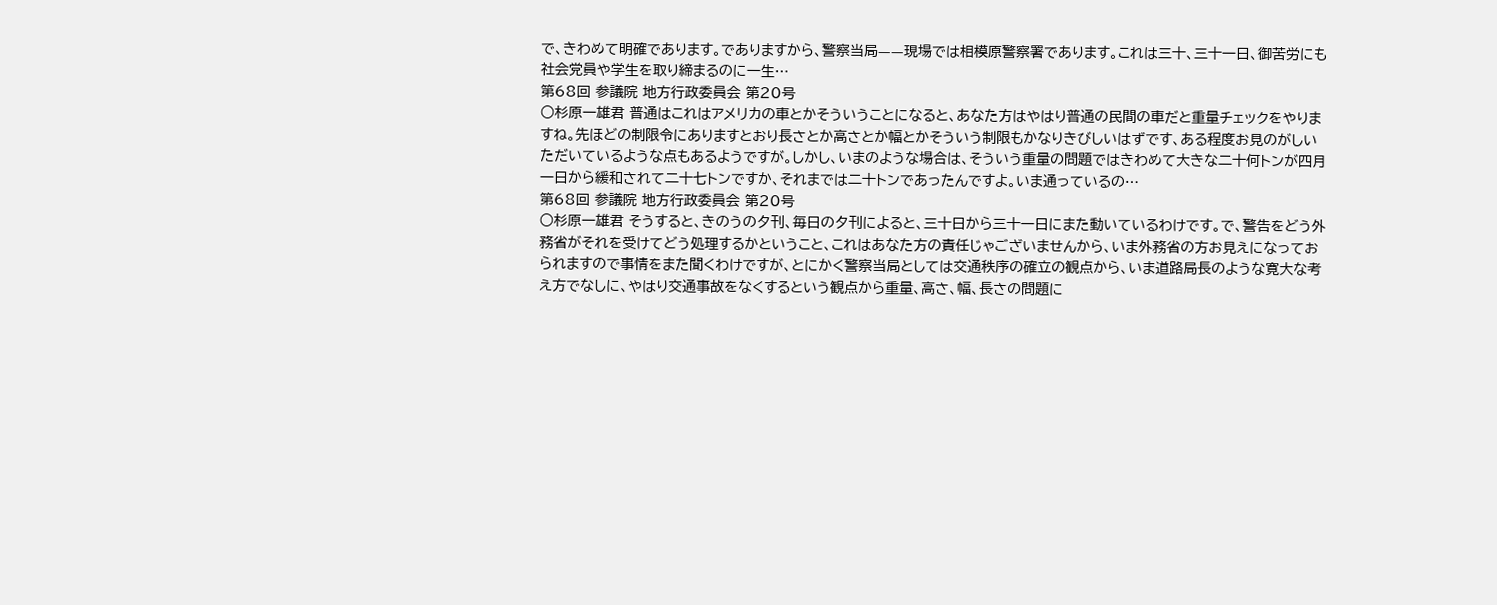で、きわめて明確であります。でありますから、警察当局——現場では相模原警察署であります。これは三十、三十一日、御苦労にも社会党員や学生を取り締まるのに一生…
第68回 参議院 地方行政委員会 第20号
○杉原一雄君 普通はこれはアメリカの車とかそういうことになると、あなた方はやはり普通の民間の車だと重量チェックをやりますね。先ほどの制限令にありますとおり長さとか高さとか幅とかそういう制限もかなりきびしいはずです、ある程度お見のがしいただいているような点もあるようですが。しかし、いまのような場合は、そういう重量の問題ではきわめて大きな二十何トンが四月一日から緩和されて二十七トンですか、それまでは二十トンであったんですよ。いま通っているの…
第68回 参議院 地方行政委員会 第20号
○杉原一雄君 そうすると、きのうの夕刊、毎日の夕刊によると、三十日から三十一日にまた動いているわけです。で、警告をどう外務省がそれを受けてどう処理するかということ、これはあなた方の責任じゃございませんから、いま外務省の方お見えになっておられますので事情をまた聞くわけですが、とにかく警察当局としては交通秩序の確立の観点から、いま道路局長のような寛大な考え方でなしに、やはり交通事故をなくするという観点から重量、高さ、幅、長さの問題に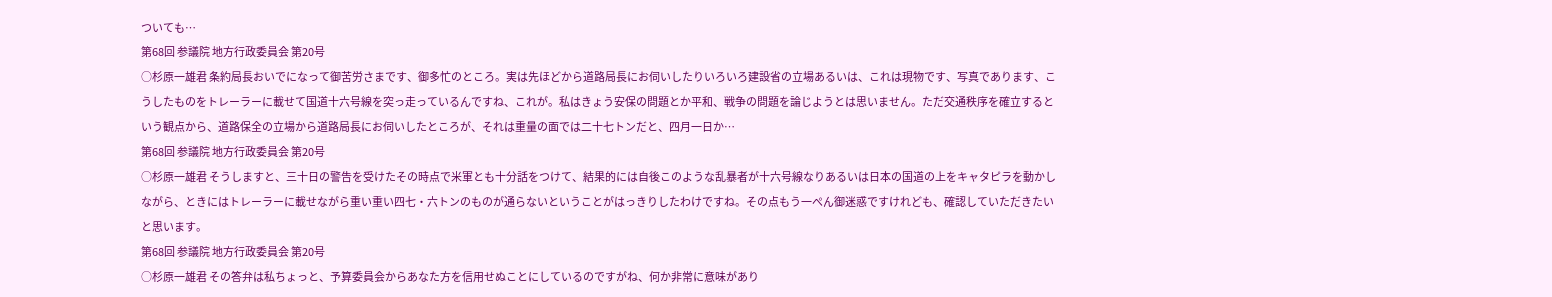ついても…
第68回 参議院 地方行政委員会 第20号
○杉原一雄君 条約局長おいでになって御苦労さまです、御多忙のところ。実は先ほどから道路局長にお伺いしたりいろいろ建設省の立場あるいは、これは現物です、写真であります、こうしたものをトレーラーに載せて国道十六号線を突っ走っているんですね、これが。私はきょう安保の問題とか平和、戦争の問題を論じようとは思いません。ただ交通秩序を確立するという観点から、道路保全の立場から道路局長にお伺いしたところが、それは重量の面では二十七トンだと、四月一日か…
第68回 参議院 地方行政委員会 第20号
○杉原一雄君 そうしますと、三十日の警告を受けたその時点で米軍とも十分話をつけて、結果的には自後このような乱暴者が十六号線なりあるいは日本の国道の上をキャタピラを動かしながら、ときにはトレーラーに載せながら重い重い四七・六トンのものが通らないということがはっきりしたわけですね。その点もう一ぺん御迷惑ですけれども、確認していただきたいと思います。
第68回 参議院 地方行政委員会 第20号
○杉原一雄君 その答弁は私ちょっと、予算委員会からあなた方を信用せぬことにしているのですがね、何か非常に意味があり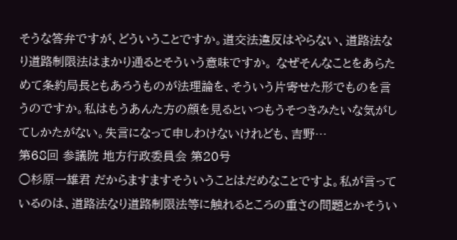そうな答弁ですが、どういうことですか。道交法違反はやらない、道路法なり道路制限法はまかり通るとそういう意味ですか。 なぜそんなことをあらためて条約局長ともあろうものが法理論を、そういう片寄せた形でものを言うのですか。私はもうあんた方の顔を見るといつもうそつきみたいな気がしてしかたがない。失言になって申しわけないけれども、吉野…
第68回 参議院 地方行政委員会 第20号
○杉原一雄君 だからますますそういうことはだめなことですよ。私が言っているのは、道路法なり道路制限法等に触れるところの重さの問題とかそうい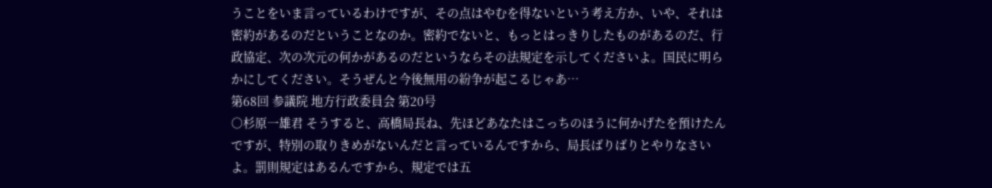うことをいま言っているわけですが、その点はやむを得ないという考え方か、いや、それは密約があるのだということなのか。密約でないと、もっとはっきりしたものがあるのだ、行政協定、次の次元の何かがあるのだというならその法規定を示してくださいよ。国民に明らかにしてください。そうぜんと今後無用の紛争が起こるじゃあ…
第68回 参議院 地方行政委員会 第20号
○杉原一雄君 そうすると、高橋局長ね、先ほどあなたはこっちのほうに何かげたを預けたんですが、特別の取りきめがないんだと言っているんですから、局長ばりばりとやりなさいよ。罰則規定はあるんですから、規定では五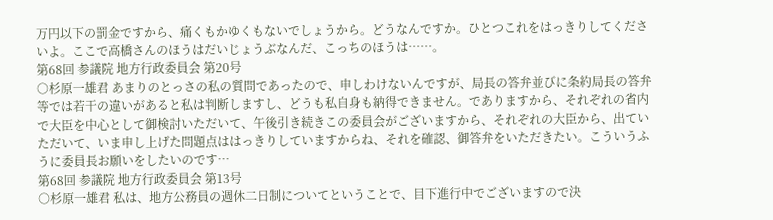万円以下の罰金ですから、痛くもかゆくもないでしょうから。どうなんですか。ひとつこれをはっきりしてくださいよ。ここで高橋さんのほうはだいじょうぶなんだ、こっちのほうは……。
第68回 参議院 地方行政委員会 第20号
○杉原一雄君 あまりのとっさの私の質問であったので、申しわけないんですが、局長の答弁並びに条約局長の答弁等では若干の違いがあると私は判断しますし、どうも私自身も納得できません。でありますから、それぞれの省内で大臣を中心として御検討いただいて、午後引き続きこの委員会がございますから、それぞれの大臣から、出ていただいて、いま申し上げた問題点ははっきりしていますからね、それを確認、御答弁をいただきたい。こういうふうに委員長お願いをしたいのです…
第68回 参議院 地方行政委員会 第13号
○杉原一雄君 私は、地方公務員の週休二日制についてということで、目下進行中でございますので決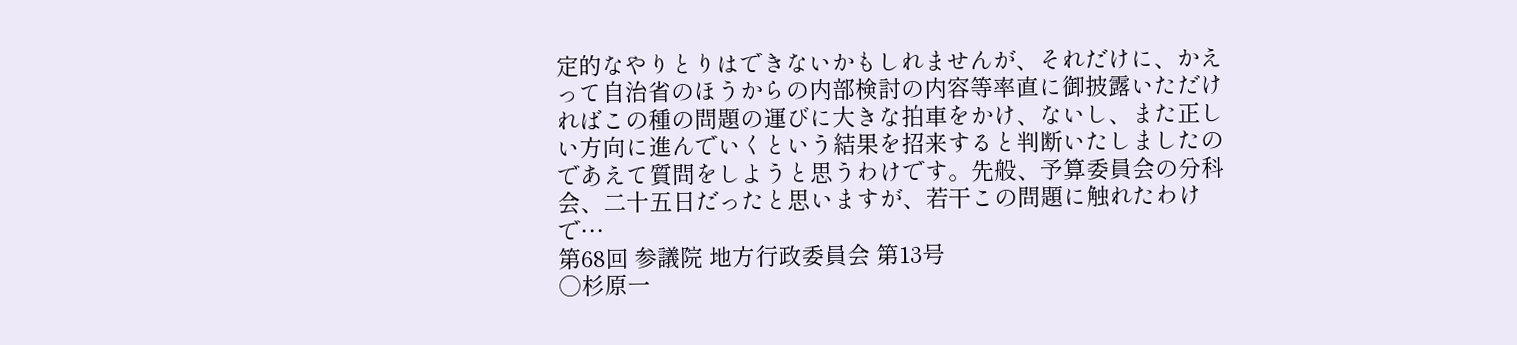定的なやりとりはできないかもしれませんが、それだけに、かえって自治省のほうからの内部検討の内容等率直に御披露いただければこの種の問題の運びに大きな拍車をかけ、ないし、また正しい方向に進んでいくという結果を招来すると判断いたしましたのであえて質問をしようと思うわけです。先般、予算委員会の分科会、二十五日だったと思いますが、若干この問題に触れたわけで…
第68回 参議院 地方行政委員会 第13号
○杉原一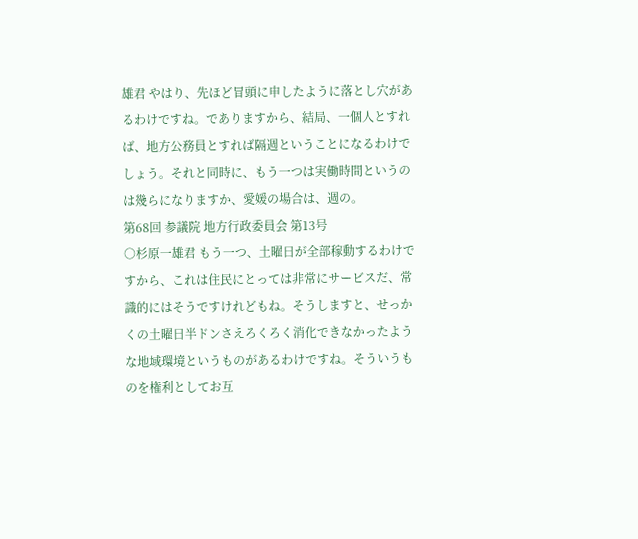雄君 やはり、先ほど冒頭に申したように落とし穴があるわけですね。でありますから、結局、一個人とすれば、地方公務員とすれば隔週ということになるわけでしょう。それと同時に、もう一つは実働時間というのは幾らになりますか、愛媛の場合は、週の。
第68回 参議院 地方行政委員会 第13号
○杉原一雄君 もう一つ、土曜日が全部稼動するわけですから、これは住民にとっては非常にサービスだ、常識的にはそうですけれどもね。そうしますと、せっかくの土曜日半ドンさえろくろく消化できなかったような地域環境というものがあるわけですね。そういうものを権利としてお互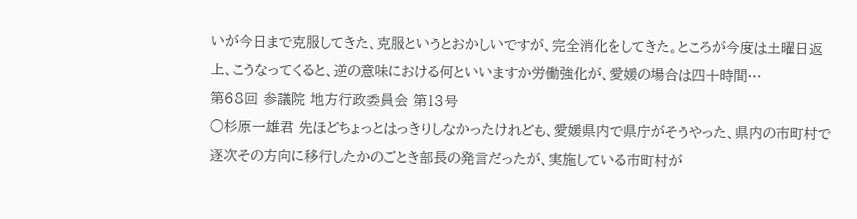いが今日まで克服してきた、克服というとおかしいですが、完全消化をしてきた。ところが今度は土曜日返上、こうなってくると、逆の意味における何といいますか労働強化が、愛媛の場合は四十時間…
第68回 参議院 地方行政委員会 第13号
○杉原一雄君 先ほどちょっとはっきりしなかったけれども、愛媛県内で県庁がそうやった、県内の市町村で逐次その方向に移行したかのごとき部長の発言だったが、実施している市町村が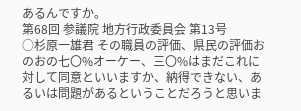あるんですか。
第68回 参議院 地方行政委員会 第13号
○杉原一雄君 その職員の評価、県民の評価おのおの七〇%オーケー、三〇%はまだこれに対して同意といいますか、納得できない、あるいは問題があるということだろうと思いま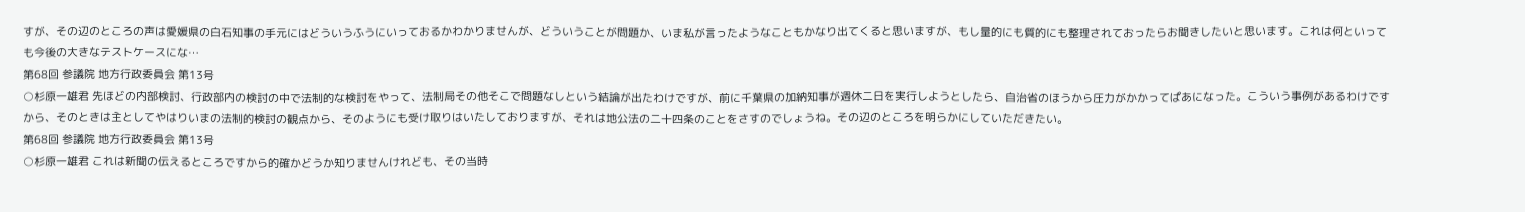すが、その辺のところの声は愛媛県の白石知事の手元にはどういうふうにいっておるかわかりませんが、どういうことが問題か、いま私が言ったようなこともかなり出てくると思いますが、もし量的にも質的にも整理されておったらお聞きしたいと思います。これは何といっても今後の大きなテストケースにな…
第68回 参議院 地方行政委員会 第13号
○杉原一雄君 先ほどの内部検討、行政部内の検討の中で法制的な検討をやって、法制局その他そこで問題なしという結論が出たわけですが、前に千葉県の加納知事が週休二日を実行しようとしたら、自治省のほうから圧力がかかってぱあになった。こういう事例があるわけですから、そのときは主としてやはりいまの法制的検討の観点から、そのようにも受け取りはいたしておりますが、それは地公法の二十四条のことをさすのでしょうね。その辺のところを明らかにしていただきたい。
第68回 参議院 地方行政委員会 第13号
○杉原一雄君 これは新聞の伝えるところですから的確かどうか知りませんけれども、その当時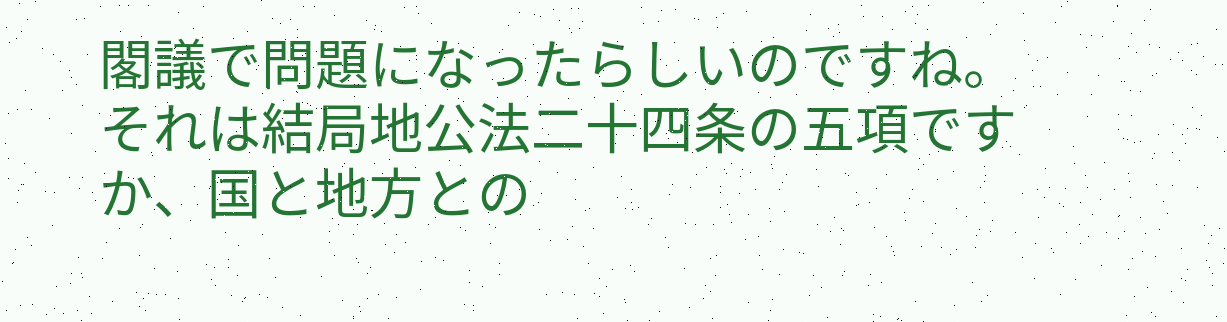閣議で問題になったらしいのですね。それは結局地公法二十四条の五項ですか、国と地方との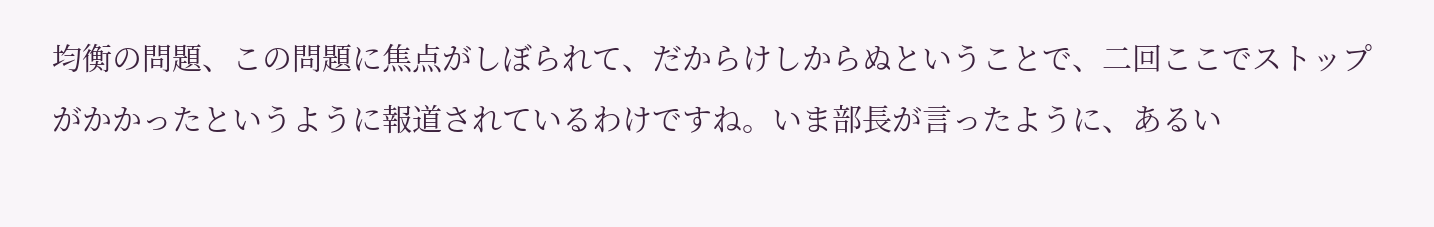均衡の問題、この問題に焦点がしぼられて、だからけしからぬということで、二回ここでストップがかかったというように報道されているわけですね。いま部長が言ったように、あるい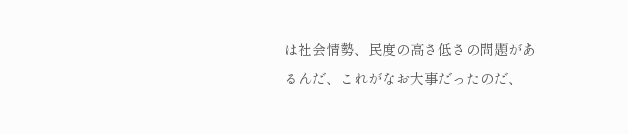は社会情勢、民度の高さ低さの問題があるんだ、これがなお大事だったのだ、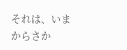それは、いまからさか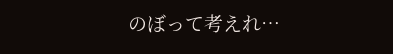のぼって考えれ…